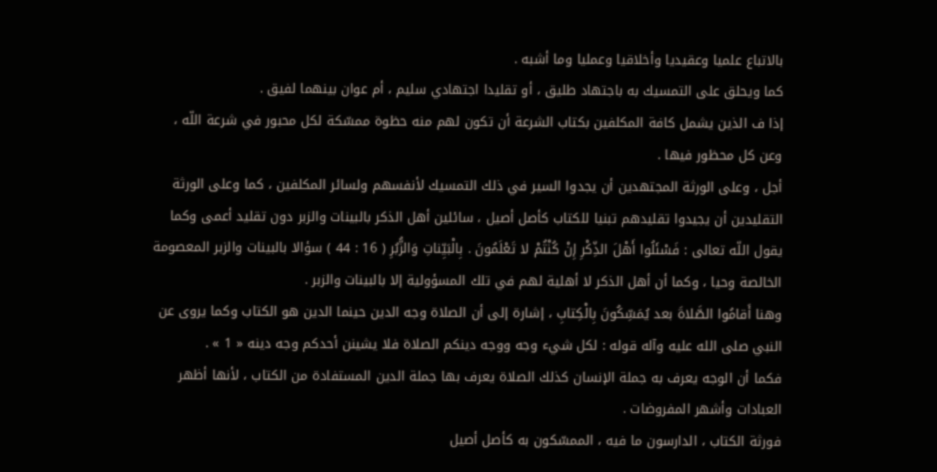بالاتباع علميا وعقيديا وأخلاقيا وعمليا وما أشبه .
كما ويحلق على التمسيك به باجتهاد طليق ، أو تقليدا اجتهادي سليم ، أم عوان بينهما لفيق .
إذا ف الذين يشمل كافة المكلفين بكتاب الشرعة أن تكون لهم منه حظوة ممسّكة لكل محبور في شرعة اللّه ، وعن كل محظور فيها .
أجل ، وعلى الورثة المجتهدين أن يجدوا السير في ذلك التمسيك لأنفسهم ولسائر المكلفين ، كما وعلى الورثة التقليدين أن يجيدوا تقليدهم تبنيا للكتاب كأصل أصيل ، سائلين أهل الذكر بالبينات والزبر دون تقليد أعمى وكما يقول اللّه تعالى : فَسْئَلُوا أَهْلَ الذِّكْرِ إِنْ كُنْتُمْ لا تَعْلَمُونَ . بِالْبَيِّناتِ وَالزُّبُرِ ( 16 : 44 ) سؤالا بالبينات والزبر المعصومة الخالصة وحيا ، وكما أن أهل الذكر لا أهلية لهم في تلك المسؤولية إلا بالبينات والزبر .
وهنا أَقامُوا الصَّلاةَ بعد يُمَسِّكُونَ بِالْكِتابِ ، إشارة إلى أن الصلاة وجه الدين حينما الدين هو الكتاب وكما يروى عن النبي صلى الله عليه وآله قوله : لكل شيء وجه ووجه دينكم الصلاة فلا يشينن أحدكم وجه دينه « 1 » .
فكما أن الوجه يعرف به جملة الإنسان كذلك الصلاة يعرف بها جملة الدين المستفادة من الكتاب ، لأنها أظهر العبادات وأشهر المفروضات .
فورثة الكتاب ، الدارسون ما فيه ، الممسّكون به كأصل أصيل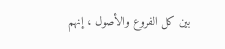بين كل الفروع والأصول ، إنهم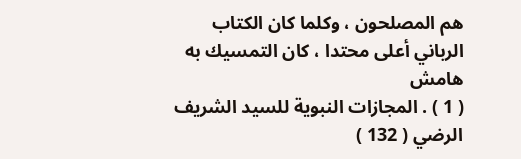هم المصلحون ، وكلما كان الكتاب الرباني أعلى محتدا ، كان التمسيك به
هامش
( 1 ) . المجازات النبوية للسيد الشريف الرضي ( 132 )